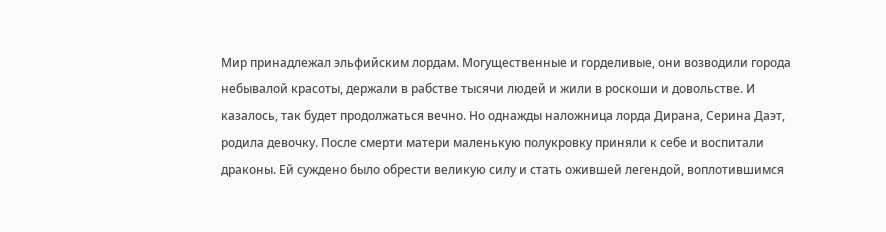Мир принадлежал эльфийским лордам. Могущественные и горделивые, они возводили города небывалой красоты, держали в рабстве тысячи людей и жили в роскоши и довольстве. И казалось, так будет продолжаться вечно. Но однажды наложница лорда Дирана, Серина Даэт, родила девочку. После смерти матери маленькую полукровку приняли к себе и воспитали драконы. Ей суждено было обрести великую силу и стать ожившей легендой, воплотившимся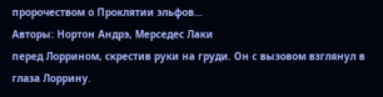пророчеством о Проклятии эльфов…
Авторы: Нортон Андрэ, Мерседес Лаки
перед Лоррином, скрестив руки на груди. Он с вызовом взглянул в глаза Лоррину.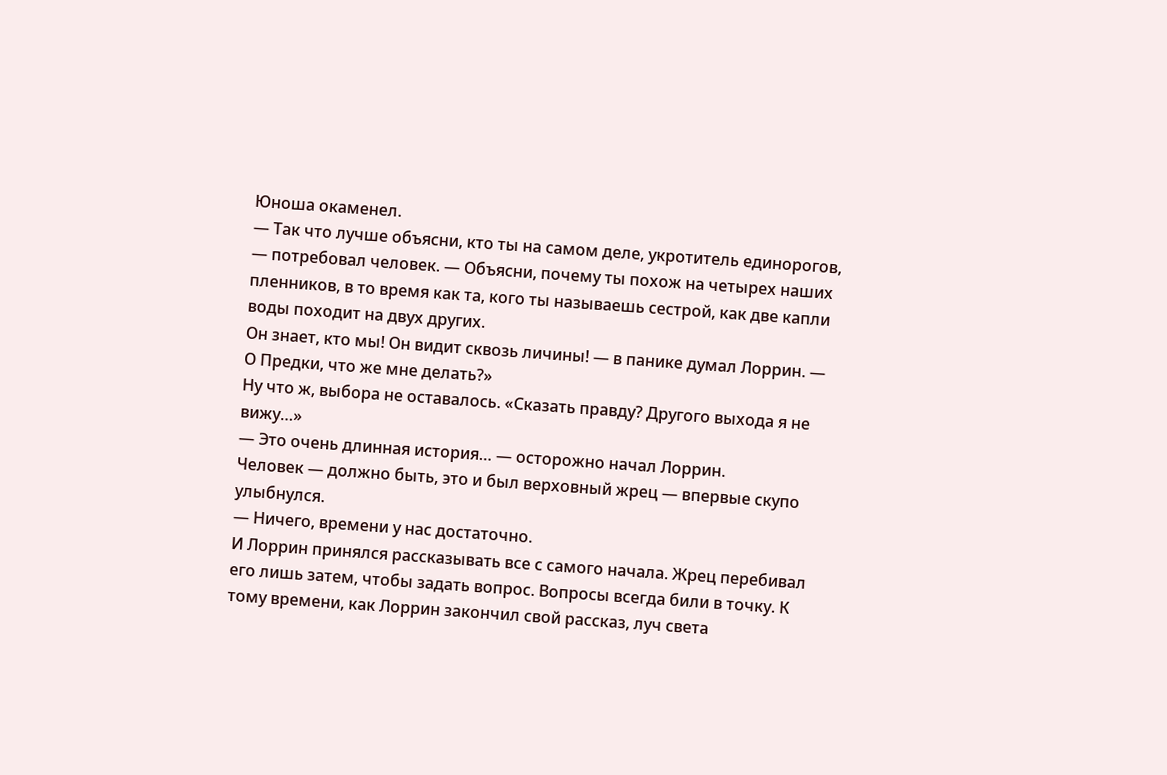Юноша окаменел.
— Так что лучше объясни, кто ты на самом деле, укротитель единорогов, — потребовал человек. — Объясни, почему ты похож на четырех наших пленников, в то время как та, кого ты называешь сестрой, как две капли воды походит на двух других.
Он знает, кто мы! Он видит сквозь личины! — в панике думал Лоррин. — О Предки, что же мне делать?»
Ну что ж, выбора не оставалось. «Сказать правду? Другого выхода я не вижу…»
— Это очень длинная история… — осторожно начал Лоррин.
Человек — должно быть, это и был верховный жрец — впервые скупо улыбнулся.
— Ничего, времени у нас достаточно.
И Лоррин принялся рассказывать все с самого начала. Жрец перебивал его лишь затем, чтобы задать вопрос. Вопросы всегда били в точку. К тому времени, как Лоррин закончил свой рассказ, луч света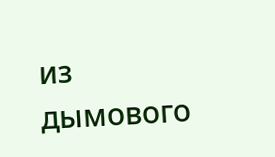из дымового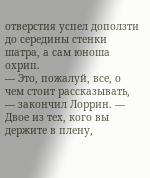отверстия успел доползти до середины стенки шатра, а сам юноша охрип.
— Это, пожалуй, все, о чем стоит рассказывать, — закончил Лоррин. — Двое из тех, кого вы держите в плену,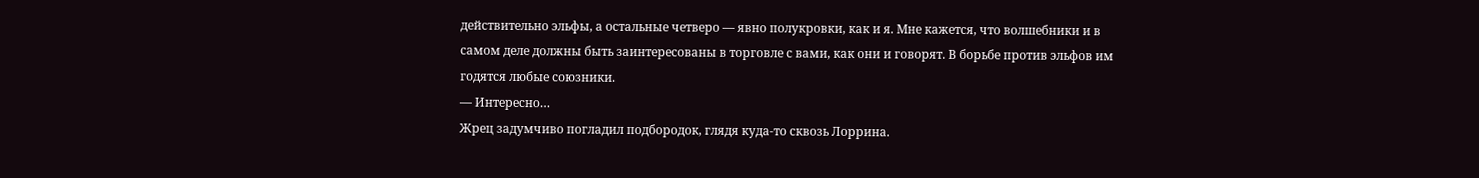действительно эльфы, а остальные четверо — явно полукровки, как и я. Мне кажется, что волшебники и в самом деле должны быть заинтересованы в торговле с вами, как они и говорят. В борьбе против эльфов им годятся любые союзники.
— Интересно…
Жрец задумчиво погладил подбородок, глядя куда-то сквозь Лоррина.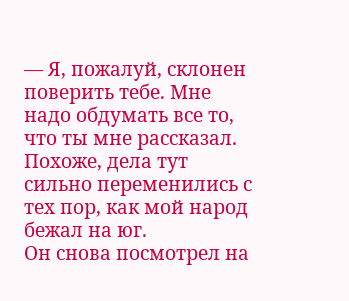— Я, пожалуй, склонен поверить тебе. Мне надо обдумать все то, что ты мне рассказал. Похоже, дела тут сильно переменились с тех пор, как мой народ бежал на юг.
Он снова посмотрел на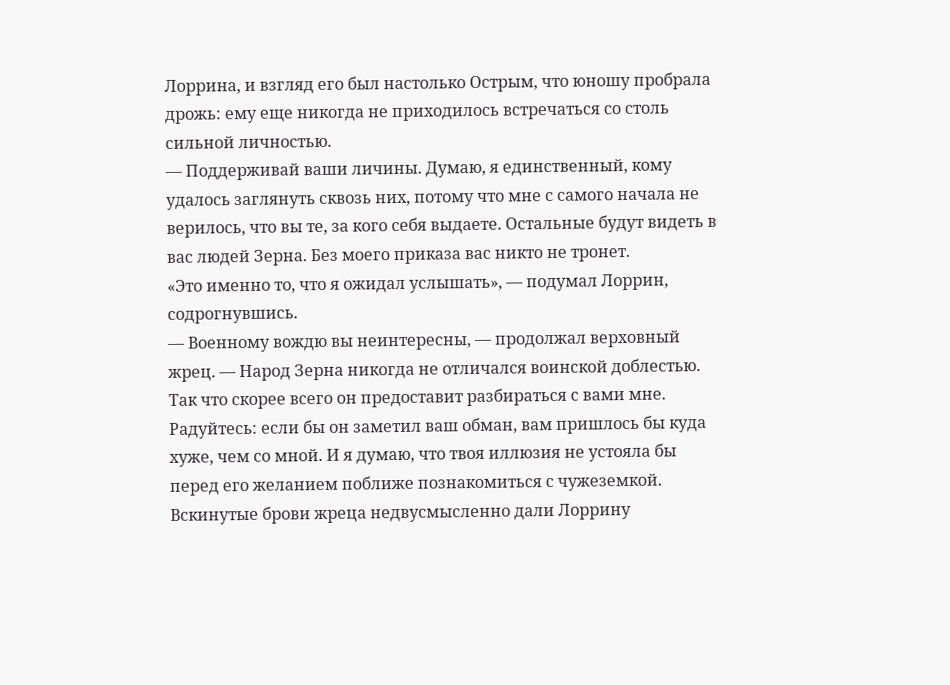Лоррина, и взгляд его был настолько Острым, что юношу пробрала дрожь: ему еще никогда не приходилось встречаться со столь сильной личностью.
— Поддерживай ваши личины. Думаю, я единственный, кому удалось заглянуть сквозь них, потому что мне с самого начала не верилось, что вы те, за кого себя выдаете. Остальные будут видеть в вас людей Зерна. Без моего приказа вас никто не тронет.
«Это именно то, что я ожидал услышать», — подумал Лоррин, содрогнувшись.
— Военному вождю вы неинтересны, — продолжал верховный жрец. — Народ Зерна никогда не отличался воинской доблестью. Так что скорее всего он предоставит разбираться с вами мне. Радуйтесь: если бы он заметил ваш обман, вам пришлось бы куда хуже, чем со мной. И я думаю, что твоя иллюзия не устояла бы перед его желанием поближе познакомиться с чужеземкой.
Вскинутые брови жреца недвусмысленно дали Лоррину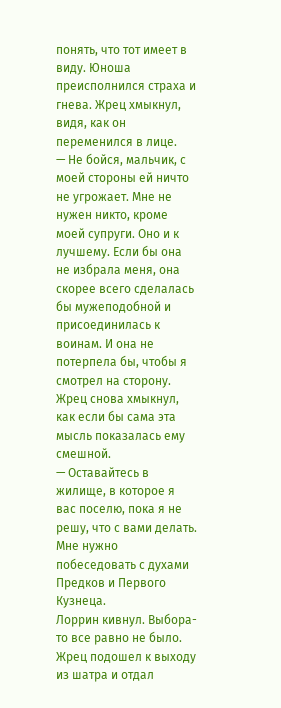понять, что тот имеет в виду. Юноша преисполнился страха и гнева. Жрец хмыкнул, видя, как он переменился в лице.
— Не бойся, мальчик, с моей стороны ей ничто не угрожает. Мне не нужен никто, кроме моей супруги. Оно и к лучшему. Если бы она не избрала меня, она скорее всего сделалась бы мужеподобной и присоединилась к воинам. И она не потерпела бы, чтобы я смотрел на сторону.
Жрец снова хмыкнул, как если бы сама эта мысль показалась ему смешной.
— Оставайтесь в жилище, в которое я вас поселю, пока я не решу, что с вами делать. Мне нужно побеседовать с духами Предков и Первого Кузнеца.
Лоррин кивнул. Выбора-то все равно не было. Жрец подошел к выходу из шатра и отдал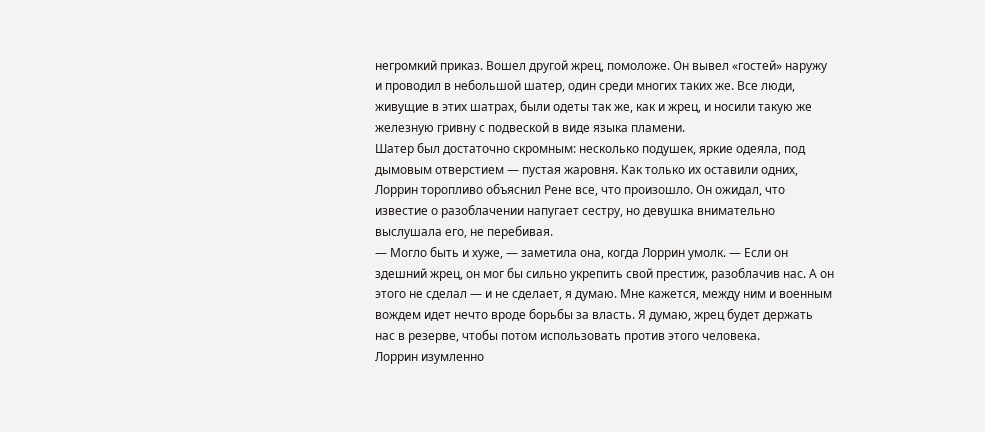негромкий приказ. Вошел другой жрец, помоложе. Он вывел «гостей» наружу и проводил в небольшой шатер, один среди многих таких же. Все люди, живущие в этих шатрах, были одеты так же, как и жрец, и носили такую же железную гривну с подвеской в виде языка пламени.
Шатер был достаточно скромным: несколько подушек, яркие одеяла, под дымовым отверстием — пустая жаровня. Как только их оставили одних, Лоррин торопливо объяснил Рене все, что произошло. Он ожидал, что известие о разоблачении напугает сестру, но девушка внимательно выслушала его, не перебивая.
— Могло быть и хуже, — заметила она, когда Лоррин умолк. — Если он здешний жрец, он мог бы сильно укрепить свой престиж, разоблачив нас. А он этого не сделал — и не сделает, я думаю. Мне кажется, между ним и военным вождем идет нечто вроде борьбы за власть. Я думаю, жрец будет держать нас в резерве, чтобы потом использовать против этого человека.
Лоррин изумленно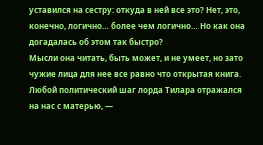уставился на сестру: откуда в ней все это? Нет, это, конечно, логично… более чем логично… Но как она догадалась об этом так быстро?
Мысли она читать, быть может, и не умеет, но зато чужие лица для нее все равно что открытая книга.
Любой политический шаг лорда Тилара отражался на нас с матерью, —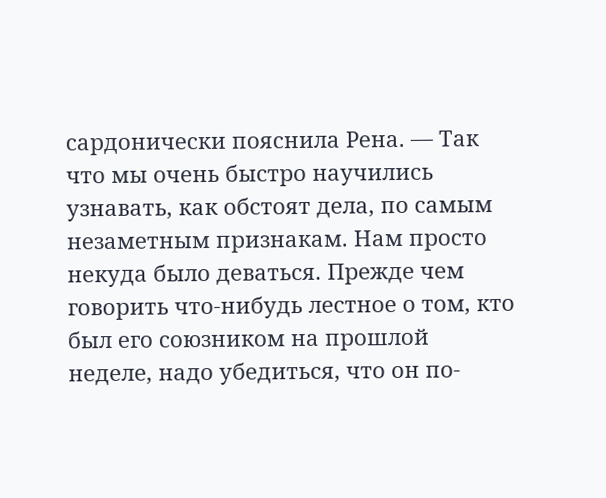сардонически пояснила Рена. — Так что мы очень быстро научились узнавать, как обстоят дела, по самым незаметным признакам. Нам просто некуда было деваться. Прежде чем говорить что-нибудь лестное о том, кто был его союзником на прошлой неделе, надо убедиться, что он по-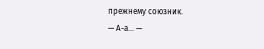прежнему союзник.
— А-а… —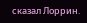сказал Лоррин.